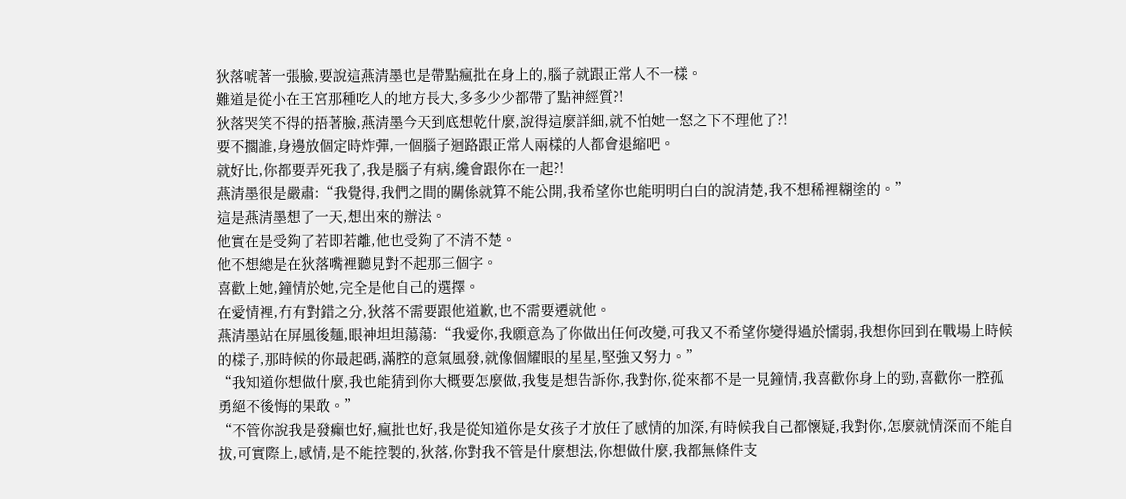狄落唬著一張臉,要說這燕清墨也是帶點瘋批在身上的,腦子就跟正常人不一樣。
難道是從小在王宮那種吃人的地方長大,多多少少都帶了點神經質?!
狄落哭笑不得的捂著臉,燕清墨今天到底想乾什麼,說得這麼詳細,就不怕她一怒之下不理他了?!
要不擱誰,身邊放個定時炸彈,一個腦子迴路跟正常人兩樣的人都會退縮吧。
就好比,你都要弄死我了,我是腦子有病,纔會跟你在一起?!
燕清墨很是嚴肅:“我覺得,我們之間的關係就算不能公開,我希望你也能明明白白的說清楚,我不想稀裡糊塗的。”
這是燕清墨想了一天,想出來的辦法。
他實在是受夠了若即若離,他也受夠了不清不楚。
他不想總是在狄落嘴裡聽見對不起那三個字。
喜歡上她,鐘情於她,完全是他自己的選擇。
在愛情裡,冇有對錯之分,狄落不需要跟他道歉,也不需要遷就他。
燕清墨站在屏風後麵,眼神坦坦蕩蕩:“我愛你,我願意為了你做出任何改變,可我又不希望你變得過於懦弱,我想你回到在戰場上時候的樣子,那時候的你最起碼,滿腔的意氣風發,就像個耀眼的星星,堅強又努力。”
“我知道你想做什麼,我也能猜到你大概要怎麼做,我隻是想告訴你,我對你,從來都不是一見鐘情,我喜歡你身上的勁,喜歡你一腔孤勇絕不後悔的果敢。”
“不管你說我是發癲也好,瘋批也好,我是從知道你是女孩子才放任了感情的加深,有時候我自己都懷疑,我對你,怎麼就情深而不能自拔,可實際上,感情,是不能控製的,狄落,你對我不管是什麼想法,你想做什麼,我都無條件支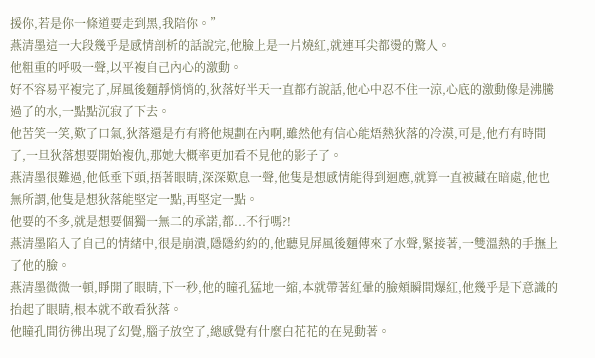援你,若是你一條道要走到黑,我陪你。”
燕清墨這一大段幾乎是感情剖析的話說完,他臉上是一片燒紅,就連耳尖都燙的驚人。
他粗重的呼吸一聲,以平複自己內心的激動。
好不容易平複完了,屏風後麵靜悄悄的,狄落好半天一直都冇說話,他心中忍不住一涼,心底的激動像是沸騰過了的水,一點點沉寂了下去。
他苦笑一笑,歎了口氣,狄落還是冇有將他規劃在內啊,雖然他有信心能焐熱狄落的冷漠,可是,他冇有時間了,一旦狄落想要開始複仇,那她大概率更加看不見他的影子了。
燕清墨很難過,他低垂下頭,捂著眼睛,深深歎息一聲,他隻是想感情能得到迴應,就算一直被藏在暗處,他也無所謂,他隻是想狄落能堅定一點,再堅定一點。
他要的不多,就是想要個獨一無二的承諾,都...不行嗎?!
燕清墨陷入了自己的情緒中,很是崩潰,隱隱約約的,他聽見屏風後麵傳來了水聲,緊接著,一雙溫熱的手撫上了他的臉。
燕清墨微微一頓,睜開了眼睛,下一秒,他的瞳孔猛地一縮,本就帶著紅暈的臉頰瞬間爆紅,他幾乎是下意識的抬起了眼睛,根本就不敢看狄落。
他瞳孔間彷彿出現了幻覺,腦子放空了,總感覺有什麼白花花的在晃動著。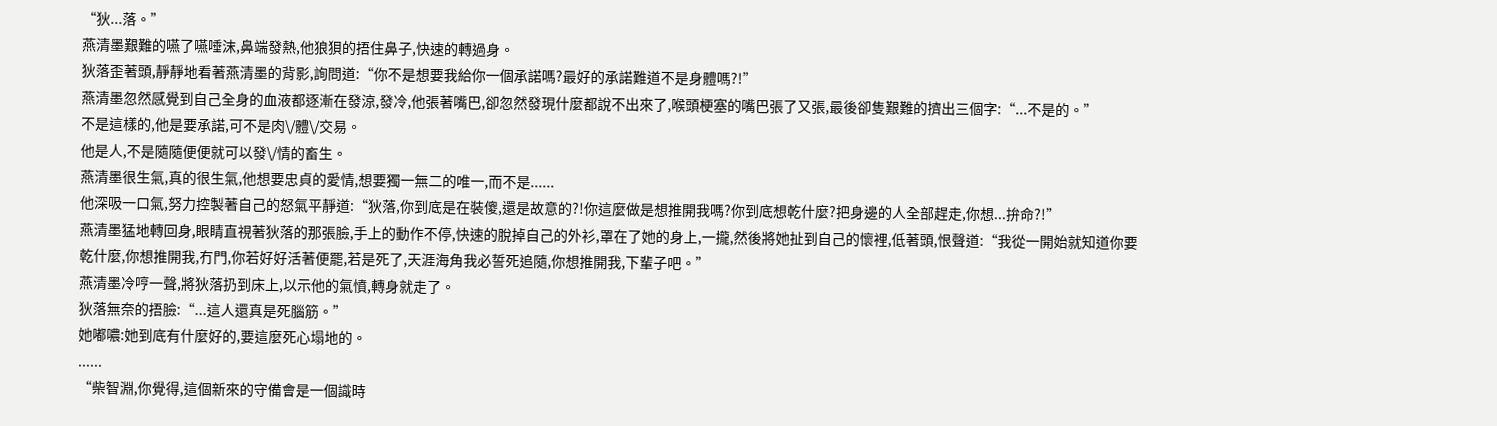“狄...落。”
燕清墨艱難的嚥了嚥唾沫,鼻端發熱,他狼狽的捂住鼻子,快速的轉過身。
狄落歪著頭,靜靜地看著燕清墨的背影,詢問道:“你不是想要我給你一個承諾嗎?最好的承諾難道不是身體嗎?!”
燕清墨忽然感覺到自己全身的血液都逐漸在發涼,發冷,他張著嘴巴,卻忽然發現什麼都說不出來了,喉頭梗塞的嘴巴張了又張,最後卻隻艱難的擠出三個字:“...不是的。”
不是這樣的,他是要承諾,可不是肉\/體\/交易。
他是人,不是隨隨便便就可以發\/情的畜生。
燕清墨很生氣,真的很生氣,他想要忠貞的愛情,想要獨一無二的唯一,而不是......
他深吸一口氣,努力控製著自己的怒氣平靜道:“狄落,你到底是在裝傻,還是故意的?!你這麼做是想推開我嗎?你到底想乾什麼?把身邊的人全部趕走,你想...拚命?!”
燕清墨猛地轉回身,眼睛直視著狄落的那張臉,手上的動作不停,快速的脫掉自己的外衫,罩在了她的身上,一攏,然後將她扯到自己的懷裡,低著頭,恨聲道:“我從一開始就知道你要乾什麼,你想推開我,冇門,你若好好活著便罷,若是死了,天涯海角我必誓死追隨,你想推開我,下輩子吧。”
燕清墨冷哼一聲,將狄落扔到床上,以示他的氣憤,轉身就走了。
狄落無奈的捂臉:“...這人還真是死腦筋。”
她嘟噥:她到底有什麼好的,要這麼死心塌地的。
......
“柴智淵,你覺得,這個新來的守備會是一個識時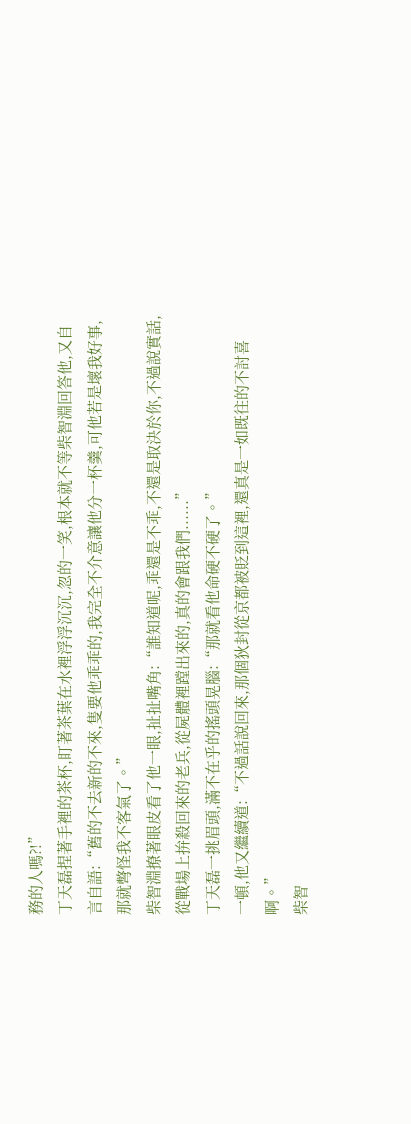務的人嗎?!”
丁天磊捏著手裡的茶杯,盯著茶葉在水裡浮浮沉沉,忽的一笑,根本就不等柴智淵回答他,又自言自語:“舊的不去新的不來,隻要他乖乖的,我完全不介意讓他分一杯羹,可他若是壞我好事,那就彆怪我不客氣了。”
柴智淵撩著眼皮看了他一眼,扯扯嘴角:“誰知道呢,乖還是不乖,不還是取決於你,不過說實話,從戰場上拚殺回來的老兵,從屍體裡蹚出來的,真的會跟我們......”
丁天磊一挑眉頭,滿不在乎的搖頭晃腦:“那就看他命硬不硬了。”
一頓,他又繼續道:“不過話說回來,那個狄封從京都被貶到這裡,還真是一如既往的不討喜啊。”
柴智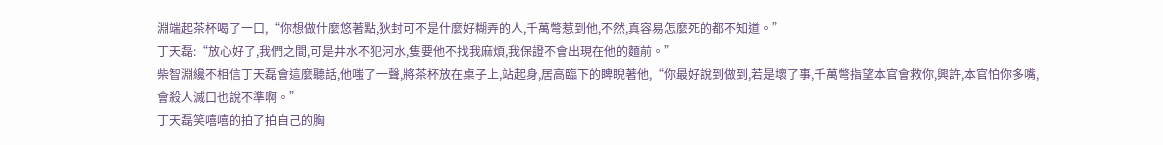淵端起茶杯喝了一口,“你想做什麼悠著點,狄封可不是什麼好糊弄的人,千萬彆惹到他,不然,真容易怎麼死的都不知道。”
丁天磊:“放心好了,我們之間,可是井水不犯河水,隻要他不找我麻煩,我保證不會出現在他的麵前。”
柴智淵纔不相信丁天磊會這麼聽話,他嗤了一聲,將茶杯放在桌子上,站起身,居高臨下的睥睨著他,“你最好說到做到,若是壞了事,千萬彆指望本官會救你,興許,本官怕你多嘴,會殺人滅口也說不準啊。”
丁天磊笑嘻嘻的拍了拍自己的胸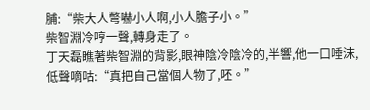脯:“柴大人彆嚇小人啊,小人膽子小。”
柴智淵冷哼一聲,轉身走了。
丁天磊瞧著柴智淵的背影,眼神陰冷陰冷的,半響,他一口唾沫,低聲嘀咕:“真把自己當個人物了,呸。”